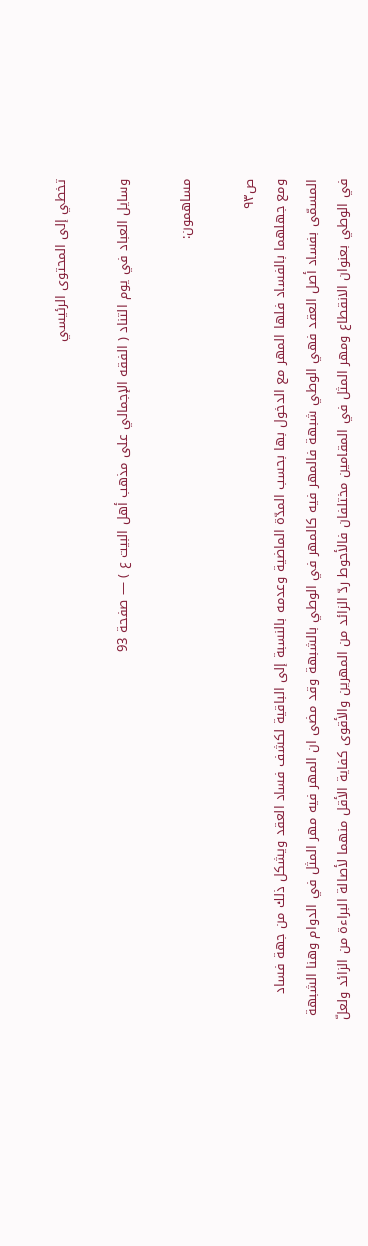تخطي إلى المحتوى الرئيسي

وسايل العباد في يوم التناد ( الفقه الإجمالي على مذهب أهل البيت ع ) — صفحة 93

مساهمون:

ص٩٣
ومع جهلهما بالفساد فلها المهر مع الدخول بها بحسب المدّة الماضية وعدمه بالنسبة إلى الباقية لكشف فساد العقد ويشكل ذلك من جهة فساد المسمّى بفساد أصل العقد فهي الوطي شبهة فالمهر فيه كالمهر في الوطي بالشبهة وقد مضى ان المهر فيه مهر المثل في الدوام وهنا الشبهة في الوطي بعنوان الانقطاع ومهر المثل في المقامين مختلفان فالأحوط ردّ الزائد من المهرين والأقوى كفاية الأقل منهما لأصالة البراءة من الزائد ولعلّ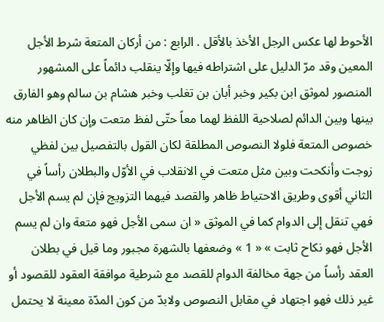الأحوط لها عكس الرجل الأخذ بالأقل . الرابع : من أركان المتعة شرط الأجل المعين وقد مرّ الدليل على اشتراطه فيها وإلّا ينقلب دائماً على المشهور المنصور لموثق ابن بكير وخبر أبان بن تغلب وخبر هشام بن سالم وهو الفارق بينها وبين الدائم لصلاحية اللفظ لهما معاً حتّى لفظ متعت وإن كان الظاهر منه خصوص المتعة فلولا النصوص المطلقة لكان القول بالتفصيل بين لفظي زوجت وأنكحت وبين مثل متعت في الانقلاب في الأوّل والبطلان رأساً في الثاني أقوى وطريق الاحتياط ظاهر والقصد فيهما التزويج فإن لم يسم الأجل فهي تنقل إلى الدوام كما في الموثق « ان سمى الأجل فهو متعة وان لم يسم الأجل فهو نكاح ثابت » « 1 » وضعفها بالشهرة مجبور وما قيل في بطلان العقد رأساً من جهة مخالفة الدوام للقصد مع شرطية موافقة العقود للقصود أو غير ذلك فهو اجتهاد في مقابل النصوص ولابدّ من كون المدّة معينة لا يحتمل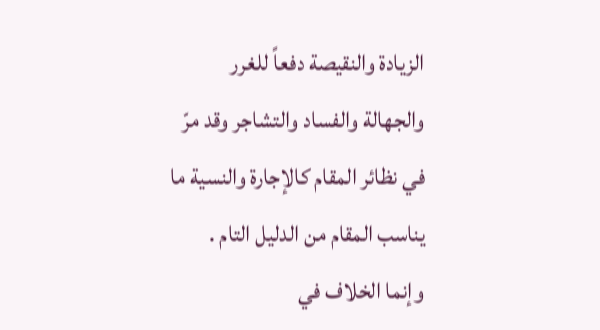الزيادة والنقيصة دفعاً للغرر والجهالة والفساد والتشاجر وقد مرّ في نظائر المقام كالإجارة والنسية ما يناسب المقام من الدليل التام . وإنما الخلاف في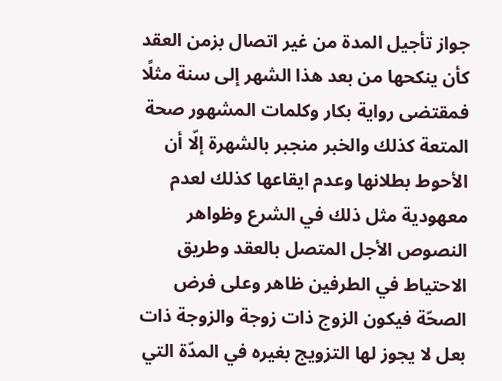جواز تأجيل المدة من غير اتصال بزمن العقد كأن ينكحها من بعد هذا الشهر إلى سنة مثلًا فمقتضى رواية بكار وكلمات المشهور صحة المتعة كذلك والخبر منجبر بالشهرة إلّا أن الأحوط بطلانها وعدم ايقاعها كذلك لعدم معهودية مثل ذلك في الشرع وظواهر النصوص الأجل المتصل بالعقد وطريق الاحتياط في الطرفين ظاهر وعلى فرض الصحّة فيكون الزوج ذات زوجة والزوجة ذات بعل لا يجوز لها التزويج بغيره في المدّة التي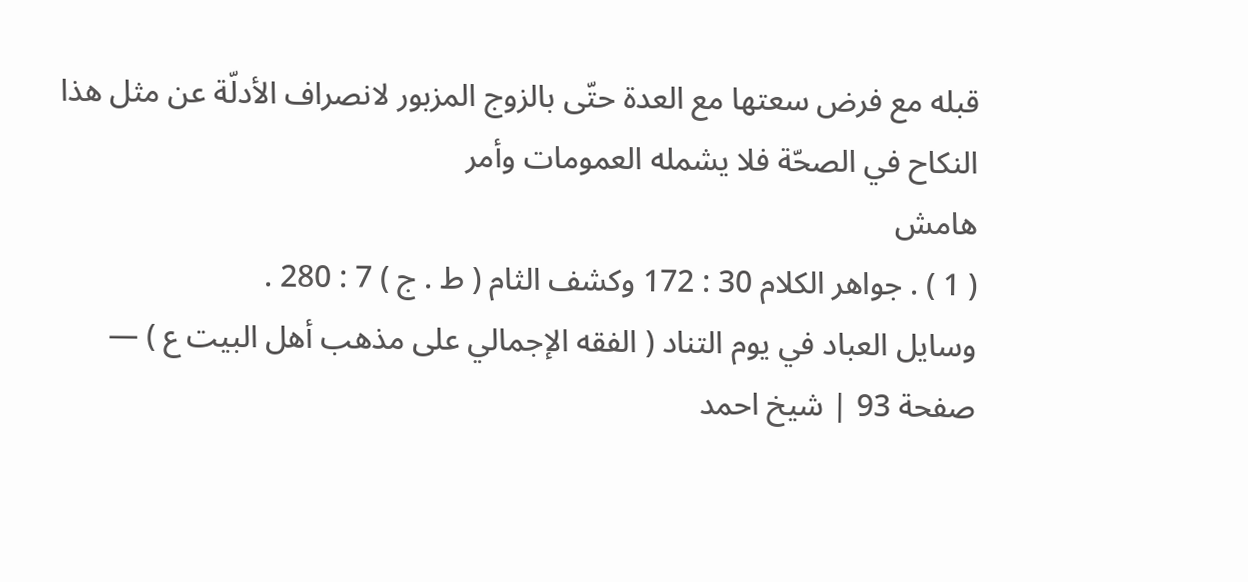قبله مع فرض سعتها مع العدة حتّى بالزوج المزبور لانصراف الأدلّة عن مثل هذا النكاح في الصحّة فلا يشمله العمومات وأمر
هامش
( 1 ) . جواهر الكلام 30 : 172 وكشف الثام ( ط . ج ) 7 : 280 .
وسايل العباد في يوم التناد ( الفقه الإجمالي على مذهب أهل البيت ع ) — صفحة 93 | شيخ احمد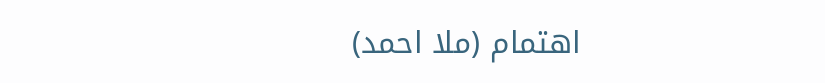اهتمام (ملا احمد)